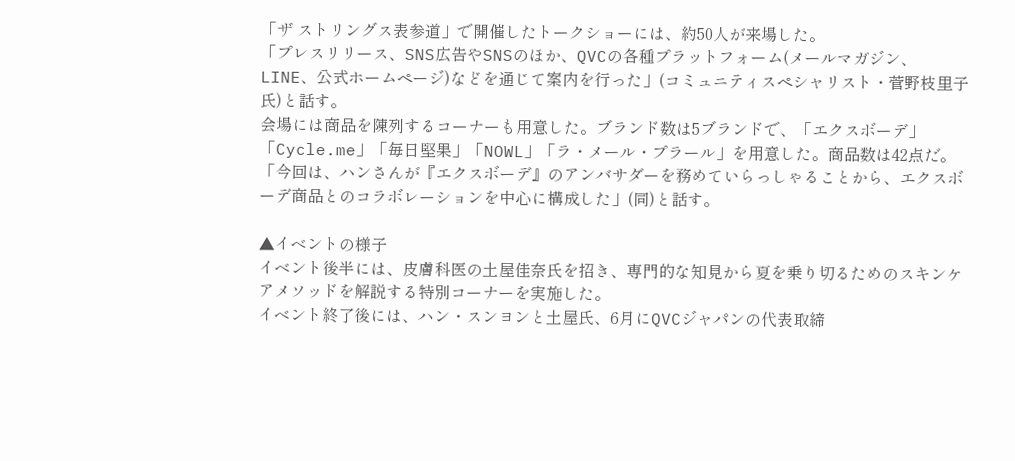「ザ ストリングス表参道」で開催したトークショーには、約50人が来場した。
「プレスリリース、SNS広告やSNSのほか、QVCの各種プラットフォーム(メールマガジン、LINE、公式ホームページ)などを通じて案内を行った」(コミュニティスペシャリスト・菅野枝里子氏)と話す。
会場には商品を陳列するコーナーも用意した。ブランド数は5ブランドで、「エクスボーデ」「Cycle.me」「毎日堅果」「NOWL」「ラ・メール・プラール」を用意した。商品数は42点だ。
「今回は、ハンさんが『エクスボーデ』のアンバサダーを務めていらっしゃることから、エクスボーデ商品とのコラボレーションを中心に構成した」(同)と話す。

▲イベントの様子
イベント後半には、皮膚科医の土屋佳奈氏を招き、専門的な知見から夏を乗り切るためのスキンケアメソッドを解説する特別コーナーを実施した。
イベント終了後には、ハン・スンヨンと土屋氏、6月にQVCジャパンの代表取締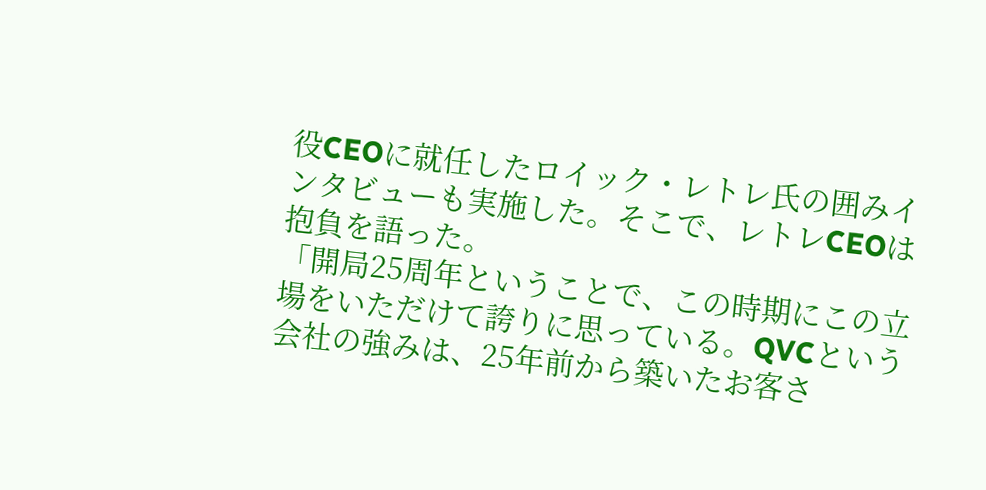役CEOに就任したロイック・レトレ氏の囲みインタビューも実施した。そこで、レトレCEOは抱負を語った。
「開局25周年ということで、この時期にこの立場をいただけて誇りに思っている。QVCという会社の強みは、25年前から築いたお客さ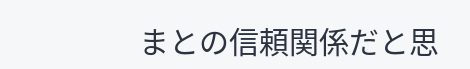まとの信頼関係だと思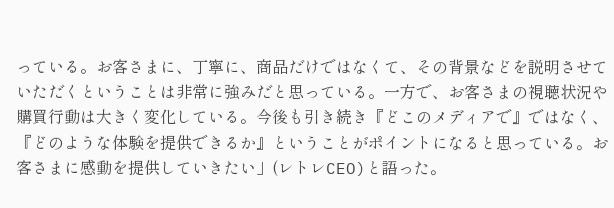っている。お客さまに、丁寧に、商品だけではなくて、その背景などを説明させていただくということは非常に強みだと思っている。一方で、お客さまの視聴状況や購買行動は大きく変化している。今後も引き続き『どこのメディアで』ではなく、『どのような体験を提供できるか』ということがポイントになると思っている。お客さまに感動を提供していきたい」(レトレCEO)と語った。